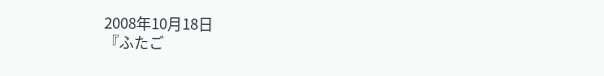2008年10月18日
『ふたご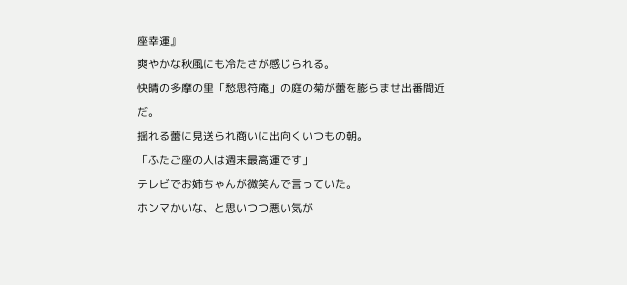座幸運』
爽やかな秋風にも冷たさが感じられる。
快晴の多摩の里「愁思符庵」の庭の菊が蕾を膨らませ出番間近だ。
揺れる蕾に見送られ商いに出向くいつもの朝。
「ふたご座の人は週末最高運です」
テレビでお姉ちゃんが微笑んで言っていた。
ホンマかいな、と思いつつ悪い気が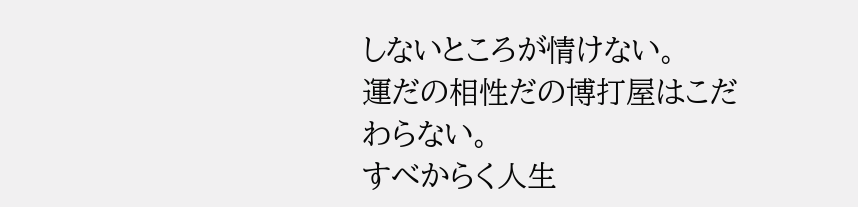しないところが情けない。
運だの相性だの博打屋はこだわらない。
すべからく人生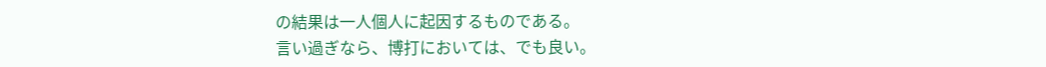の結果は一人個人に起因するものである。
言い過ぎなら、博打においては、でも良い。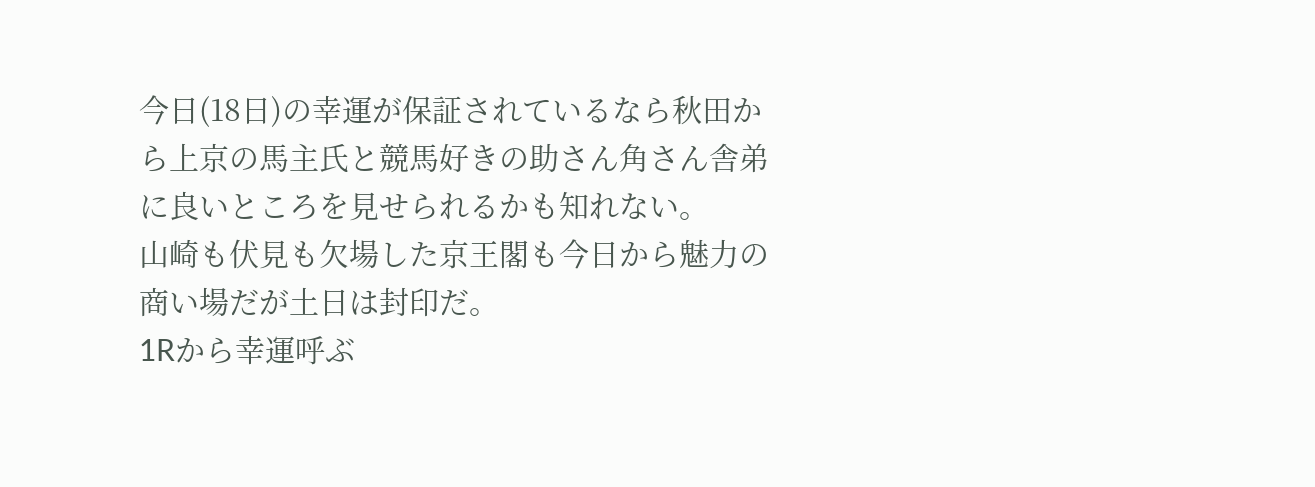今日(18日)の幸運が保証されているなら秋田から上京の馬主氏と競馬好きの助さん角さん舎弟に良いところを見せられるかも知れない。
山崎も伏見も欠場した京王閣も今日から魅力の商い場だが土日は封印だ。
1Rから幸運呼ぶ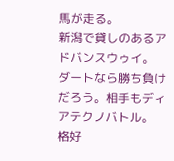馬が走る。
新潟で貸しのあるアドバンスウゥイ。
ダートなら勝ち負けだろう。相手もディアテクノバトル。
格好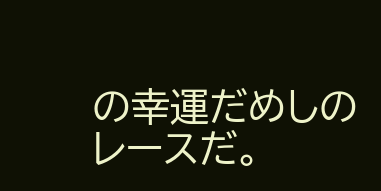の幸運だめしのレースだ。